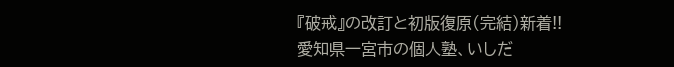『破戒』の改訂と初版復原(完結)新着!!
愛知県一宮市の個人塾、いしだ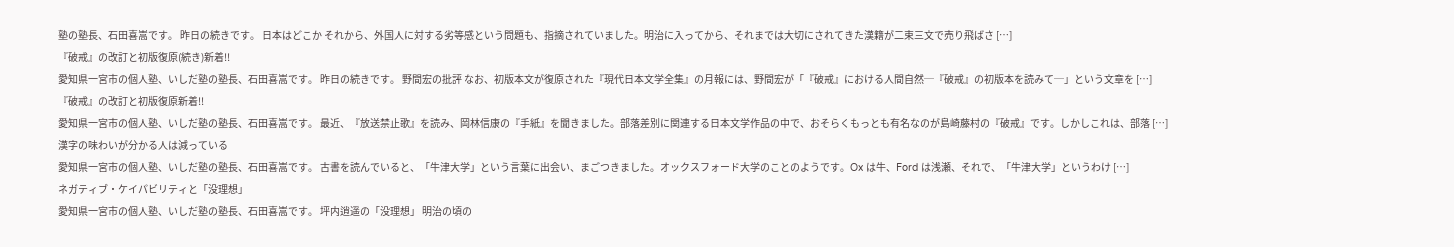塾の塾長、石田喜嵩です。 昨日の続きです。 日本はどこか それから、外国人に対する劣等感という問題も、指摘されていました。明治に入ってから、それまでは大切にされてきた漢籍が二束三文で売り飛ばさ […]
『破戒』の改訂と初版復原(続き)新着!!
愛知県一宮市の個人塾、いしだ塾の塾長、石田喜嵩です。 昨日の続きです。 野間宏の批評 なお、初版本文が復原された『現代日本文学全集』の月報には、野間宏が「『破戒』における人間自然─『破戒』の初版本を読みて─」という文章を […]
『破戒』の改訂と初版復原新着!!
愛知県一宮市の個人塾、いしだ塾の塾長、石田喜嵩です。 最近、『放送禁止歌』を読み、岡林信康の『手紙』を聞きました。部落差別に関連する日本文学作品の中で、おそらくもっとも有名なのが島崎藤村の『破戒』です。しかしこれは、部落 […]
漢字の味わいが分かる人は減っている
愛知県一宮市の個人塾、いしだ塾の塾長、石田喜嵩です。 古書を読んでいると、「牛津大学」という言葉に出会い、まごつきました。オックスフォード大学のことのようです。Ox は牛、Ford は浅瀬、それで、「牛津大学」というわけ […]
ネガティブ・ケイパビリティと「没理想」
愛知県一宮市の個人塾、いしだ塾の塾長、石田喜嵩です。 坪内逍遥の「没理想」 明治の頃の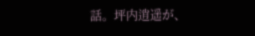話。坪内逍遥が、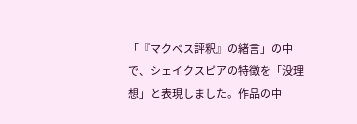「『マクベス評釈』の緒言」の中で、シェイクスピアの特徴を「没理想」と表現しました。作品の中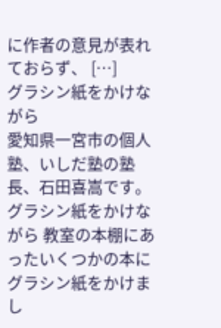に作者の意見が表れておらず、 […]
グラシン紙をかけながら
愛知県一宮市の個人塾、いしだ塾の塾長、石田喜嵩です。 グラシン紙をかけながら 教室の本棚にあったいくつかの本にグラシン紙をかけまし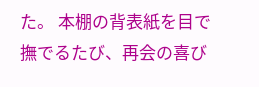た。 本棚の背表紙を目で撫でるたび、再会の喜び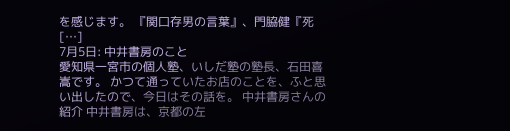を感じます。 『関口存男の言葉』、門脇健『死 […]
7月5日: 中井書房のこと
愛知県一宮市の個人塾、いしだ塾の塾長、石田喜嵩です。 かつて通っていたお店のことを、ふと思い出したので、今日はその話を。 中井書房さんの紹介 中井書房は、京都の左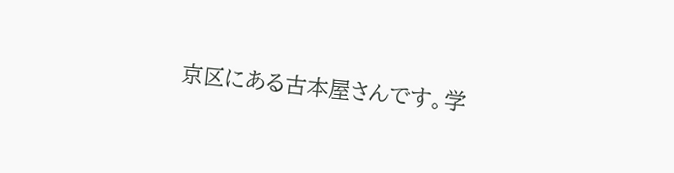京区にある古本屋さんです。学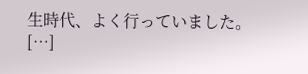生時代、よく行っていました。 […]